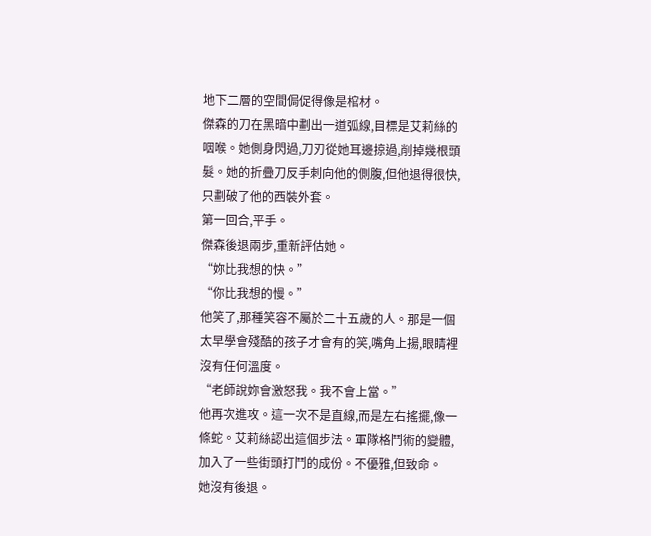地下二層的空間侷促得像是棺材。
傑森的刀在黑暗中劃出一道弧線,目標是艾莉絲的咽喉。她側身閃過,刀刃從她耳邊掠過,削掉幾根頭髮。她的折疊刀反手刺向他的側腹,但他退得很快,只劃破了他的西裝外套。
第一回合,平手。
傑森後退兩步,重新評估她。
“妳比我想的快。”
“你比我想的慢。”
他笑了,那種笑容不屬於二十五歲的人。那是一個太早學會殘酷的孩子才會有的笑,嘴角上揚,眼睛裡沒有任何溫度。
“老師說妳會激怒我。我不會上當。”
他再次進攻。這一次不是直線,而是左右搖擺,像一條蛇。艾莉絲認出這個步法。軍隊格鬥術的變體,加入了一些街頭打鬥的成份。不優雅,但致命。
她沒有後退。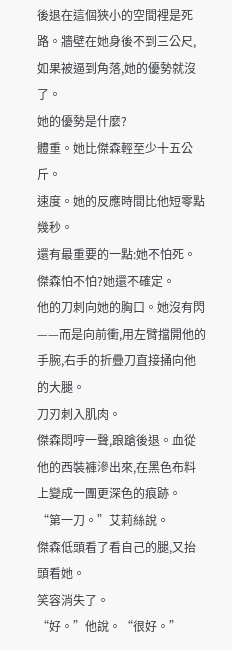後退在這個狹小的空間裡是死路。牆壁在她身後不到三公尺,如果被逼到角落,她的優勢就沒了。
她的優勢是什麼?
體重。她比傑森輕至少十五公斤。
速度。她的反應時間比他短零點幾秒。
還有最重要的一點:她不怕死。
傑森怕不怕?她還不確定。
他的刀刺向她的胸口。她沒有閃——而是向前衝,用左臂擋開他的手腕,右手的折疊刀直接捅向他的大腿。
刀刃刺入肌肉。
傑森悶哼一聲,踉蹌後退。血從他的西裝褲滲出來,在黑色布料上變成一團更深色的痕跡。
“第一刀。”艾莉絲說。
傑森低頭看了看自己的腿,又抬頭看她。
笑容消失了。
“好。”他說。“很好。”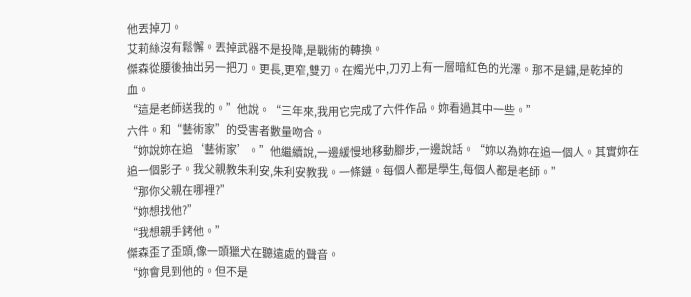他丟掉刀。
艾莉絲沒有鬆懈。丟掉武器不是投降,是戰術的轉換。
傑森從腰後抽出另一把刀。更長,更窄,雙刃。在燭光中,刀刃上有一層暗紅色的光澤。那不是鏽,是乾掉的血。
“這是老師送我的。”他說。“三年來,我用它完成了六件作品。妳看過其中一些。”
六件。和“藝術家”的受害者數量吻合。
“妳說妳在追‘藝術家’。”他繼續說,一邊緩慢地移動腳步,一邊說話。“妳以為妳在追一個人。其實妳在追一個影子。我父親教朱利安,朱利安教我。一條鏈。每個人都是學生,每個人都是老師。”
“那你父親在哪裡?”
“妳想找他?”
“我想親手銬他。”
傑森歪了歪頭,像一頭獵犬在聽遠處的聲音。
“妳會見到他的。但不是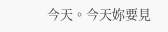今天。今天妳要見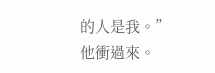的人是我。”
他衝過來。